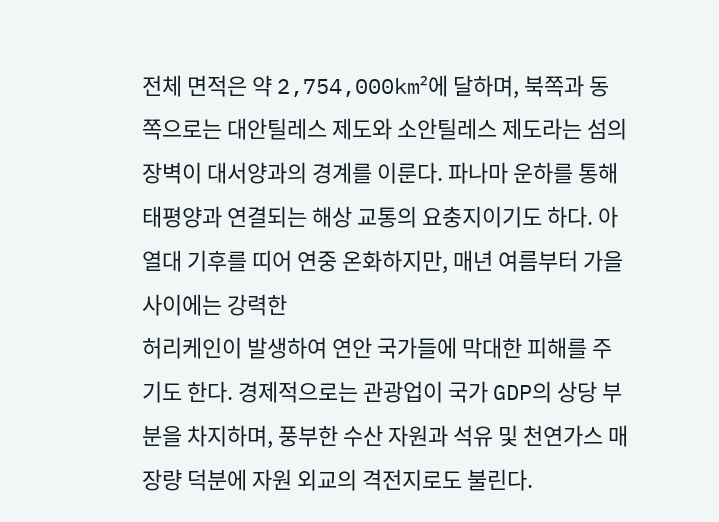전체 면적은 약 2,754,000km²에 달하며, 북쪽과 동쪽으로는 대안틸레스 제도와 소안틸레스 제도라는 섬의 장벽이 대서양과의 경계를 이룬다. 파나마 운하를 통해
태평양과 연결되는 해상 교통의 요충지이기도 하다. 아열대 기후를 띠어 연중 온화하지만, 매년 여름부터 가을 사이에는 강력한
허리케인이 발생하여 연안 국가들에 막대한 피해를 주기도 한다. 경제적으로는 관광업이 국가 GDP의 상당 부분을 차지하며, 풍부한 수산 자원과 석유 및 천연가스 매장량 덕분에 자원 외교의 격전지로도 불린다.